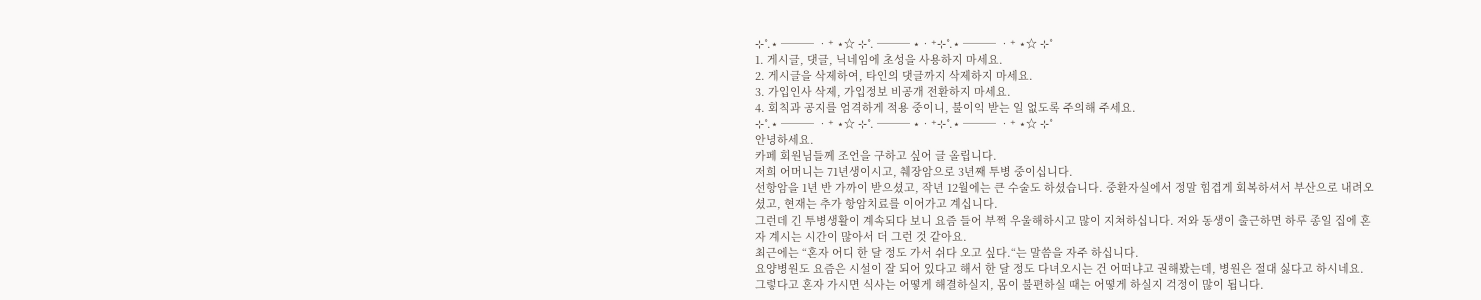⊹˚.⋆ ─── ‧⁺ ⋆☆ ⊹˚. ─── ⋆‧⁺⊹˚.⋆ ─── ‧⁺ ⋆☆ ⊹˚
1. 게시글, 댓글, 닉네임에 초성을 사용하지 마세요.
2. 게시글을 삭제하여, 타인의 댓글까지 삭제하지 마세요.
3. 가입인사 삭제, 가입정보 비공개 전환하지 마세요.
4. 회칙과 공지를 엄격하게 적용 중이니, 불이익 받는 일 없도록 주의해 주세요.
⊹˚.⋆ ─── ‧⁺ ⋆☆ ⊹˚. ─── ⋆‧⁺⊹˚.⋆ ─── ‧⁺ ⋆☆ ⊹˚
안녕하세요.
카페 회원님들께 조언을 구하고 싶어 글 올립니다.
저희 어머니는 71년생이시고, 췌장암으로 3년째 투병 중이십니다.
선항암을 1년 반 가까이 받으셨고, 작년 12월에는 큰 수술도 하셨습니다. 중환자실에서 정말 힘겹게 회복하셔서 부산으로 내려오셨고, 현재는 추가 항암치료를 이어가고 계십니다.
그런데 긴 투병생활이 계속되다 보니 요즘 들어 부쩍 우울해하시고 많이 지쳐하십니다. 저와 동생이 출근하면 하루 종일 집에 혼자 계시는 시간이 많아서 더 그런 것 같아요.
최근에는 “혼자 어디 한 달 정도 가서 쉬다 오고 싶다.“는 말씀을 자주 하십니다.
요양병원도 요즘은 시설이 잘 되어 있다고 해서 한 달 정도 다녀오시는 건 어떠냐고 권해봤는데, 병원은 절대 싫다고 하시네요. 그렇다고 혼자 가시면 식사는 어떻게 해결하실지, 몸이 불편하실 때는 어떻게 하실지 걱정이 많이 됩니다.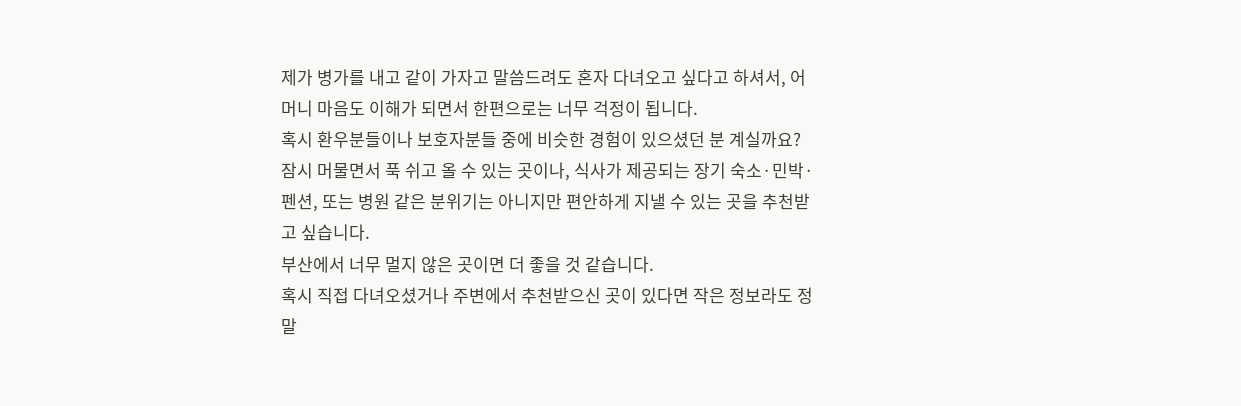제가 병가를 내고 같이 가자고 말씀드려도 혼자 다녀오고 싶다고 하셔서, 어머니 마음도 이해가 되면서 한편으로는 너무 걱정이 됩니다.
혹시 환우분들이나 보호자분들 중에 비슷한 경험이 있으셨던 분 계실까요?
잠시 머물면서 푹 쉬고 올 수 있는 곳이나, 식사가 제공되는 장기 숙소·민박·펜션, 또는 병원 같은 분위기는 아니지만 편안하게 지낼 수 있는 곳을 추천받고 싶습니다.
부산에서 너무 멀지 않은 곳이면 더 좋을 것 같습니다.
혹시 직접 다녀오셨거나 주변에서 추천받으신 곳이 있다면 작은 정보라도 정말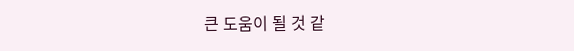큰 도움이 될 것 같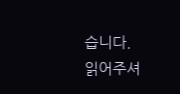습니다.
읽어주셔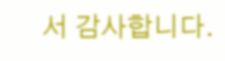서 감사합니다.